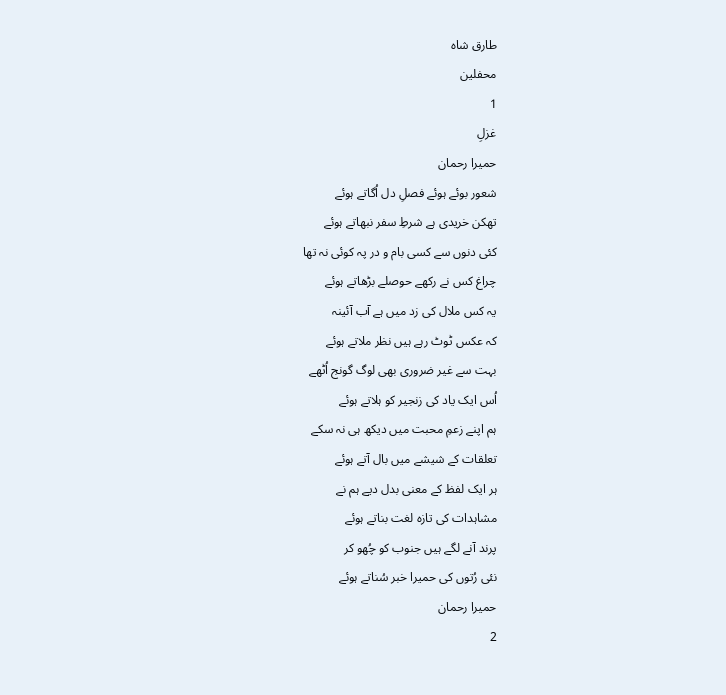طارق شاہ
محفلین
1
غزلِ
حمیرا رحمان
شعور بوئے ہوئے فصلِ دل اُگاتے ہوئے
تھکن خریدی ہے شرطِ سفر نبھاتے ہوئے
کئی دنوں سے کسی بام و در پہ کوئی نہ تھا
چراغ کس نے رکھے حوصلے بڑھاتے ہوئے
یہ کس ملال کی زد میں ہے آب آئینہ
کہ عکس ٹوٹ رہے ہیں نظر ملاتے ہوئے
بہت سے غیر ضروری بھی لوگ گونج اُٹھے
اُس ایک یاد کی زنجیر کو ہلاتے ہوئے
ہم اپنے زعمِ محبت میں دیکھ ہی نہ سکے
تعلقات کے شیشے میں بال آتے ہوئے
ہر ایک لفظ کے معنی بدل دیے ہم نے
مشاہدات کی تازہ لغت بناتے ہوئے
پرند آنے لگے ہیں جنوب کو چُھو کر
نئی رُتوں کی حمیرا خبر سُناتے ہوئے
حمیرا رحمان
2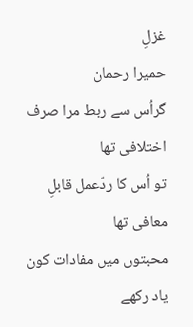غزلِ
حمیرا رحمان
گراُس سے ربط مرا صرف اختلافی تھا
تو اُس کا ردّعمل قابلِ معافی تھا
محبتوں میں مفادات کون یاد رکھے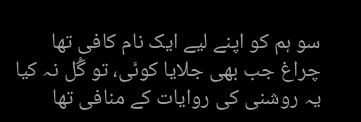سو ہم کو اپنے لیے ایک نام کافی تھا
چراغ جب بھی جلایا کوئی، تو گُل نہ کیا
یہ روشنی کی روایات کے منافی تھا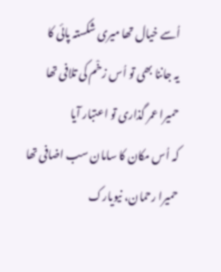اُسے خیال تھا میری شکستہ پائی کا
یہ جاننا بھی تو اُس زخْم کی تلافی تھا
حمیرا عمر گذاری تو اعتبار آیا
کہ اُس مکان کا سامان سب اضافی تھا
حمیرا رحمان، نیویارک